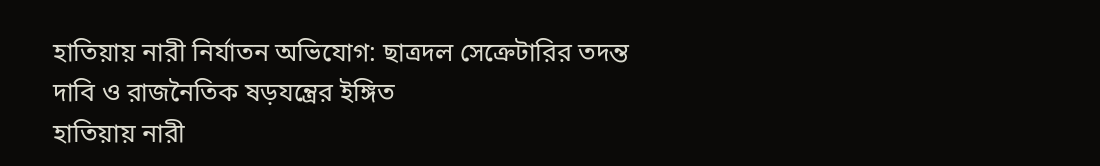হাতিয়ায় নারী নির্যাতন অভিযোগ: ছাত্রদল সেক্রেটারির তদন্ত দাবি ও রাজনৈতিক ষড়যন্ত্রের ইঙ্গিত
হাতিয়ায় নারী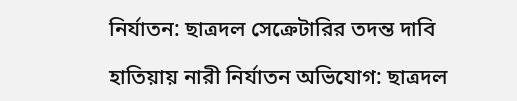নির্যাতন: ছাত্রদল সেক্রেটারির তদন্ত দাবি

হাতিয়ায় নারী নির্যাতন অভিযোগ: ছাত্রদল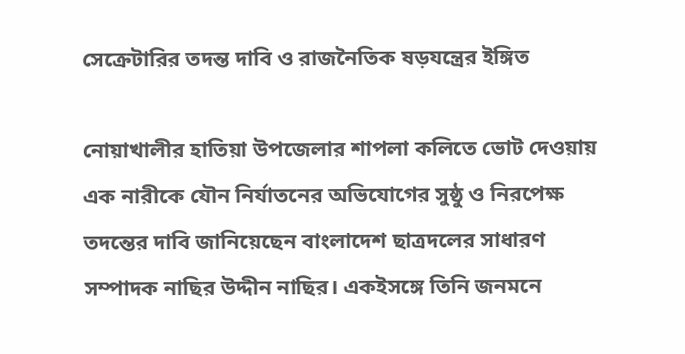সেক্রেটারির তদন্ত দাবি ও রাজনৈতিক ষড়যন্ত্রের ইঙ্গিত

নোয়াখালীর হাতিয়া উপজেলার শাপলা কলিতে ভোট দেওয়ায় এক নারীকে যৌন নির্যাতনের অভিযোগের সুষ্ঠু ও নিরপেক্ষ তদন্তের দাবি জানিয়েছেন বাংলাদেশ ছাত্রদলের সাধারণ সম্পাদক নাছির উদ্দীন নাছির। একইসঙ্গে তিনি জনমনে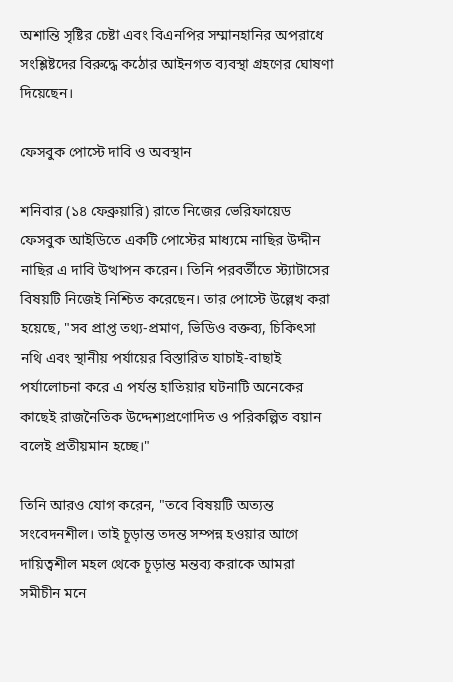অশান্তি সৃষ্টির চেষ্টা এবং বিএনপির সম্মানহানির অপরাধে সংশ্লিষ্টদের বিরুদ্ধে কঠোর আইনগত ব্যবস্থা গ্রহণের ঘোষণা দিয়েছেন।

ফেসবুক পোস্টে দাবি ও অবস্থান

শনিবার (১৪ ফেব্রুয়ারি) রাতে নিজের ভেরিফায়েড ফেসবুক আইডিতে একটি পোস্টের মাধ্যমে নাছির উদ্দীন নাছির এ দাবি উত্থাপন করেন। তিনি পরবর্তীতে স্ট্যাটাসের বিষয়টি নিজেই নিশ্চিত করেছেন। তার পোস্টে উল্লেখ করা হয়েছে, "সব প্রাপ্ত তথ্য-প্রমাণ, ভিডিও বক্তব্য, চিকিৎসা নথি এবং স্থানীয় পর্যায়ের বিস্তারিত যাচাই-বাছাই পর্যালোচনা করে এ পর্যন্ত হাতিয়ার ঘটনাটি অনেকের কাছেই রাজনৈতিক উদ্দেশ্যপ্রণোদিত ও পরিকল্পিত বয়ান বলেই প্রতীয়মান হচ্ছে।"

তিনি আরও যোগ করেন, "তবে বিষয়টি অত্যন্ত সংবেদনশীল। তাই চূড়ান্ত তদন্ত সম্পন্ন হওয়ার আগে দায়িত্বশীল মহল থেকে চূড়ান্ত মন্তব্য করাকে আমরা সমীচীন মনে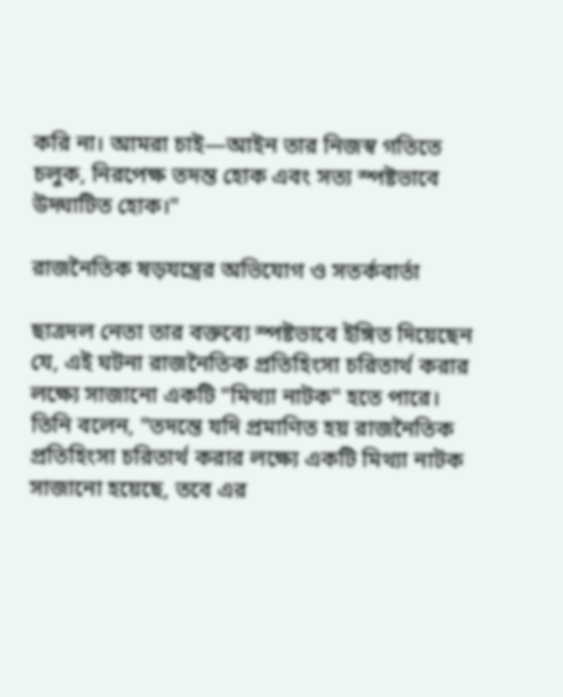করি না। আমরা চাই—আইন তার নিজস্ব গতিতে চলুক, নিরপেক্ষ তদন্ত হোক এবং সত্য স্পষ্টভাবে উদ্ঘাটিত হোক।"

রাজনৈতিক ষড়যন্ত্রের অভিযোগ ও সতর্কবার্তা

ছাত্রদল নেতা তার বক্তব্যে স্পষ্টভাবে ইঙ্গিত দিয়েছেন যে, এই ঘটনা রাজনৈতিক প্রতিহিংসা চরিতার্থ করার লক্ষ্যে সাজানো একটি "মিথ্যা নাটক" হতে পারে। তিনি বলেন, "তদন্তে যদি প্রমাণিত হয় রাজনৈতিক প্রতিহিংসা চরিতার্থ করার লক্ষ্যে একটি মিথ্যা নাটক সাজানো হয়েছে, তবে এর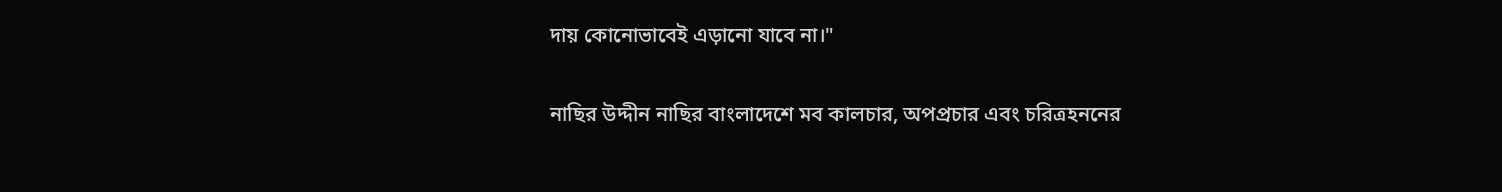দায় কোনোভাবেই এড়ানো যাবে না।"

নাছির উদ্দীন নাছির বাংলাদেশে মব কালচার, অপপ্রচার এবং চরিত্রহননের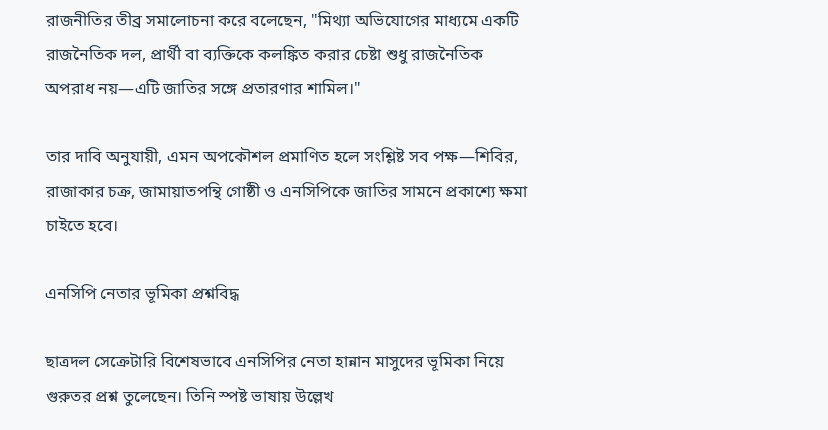রাজনীতির তীব্র সমালোচনা করে বলেছেন, "মিথ্যা অভিযোগের মাধ্যমে একটি রাজনৈতিক দল, প্রার্থী বা ব্যক্তিকে কলঙ্কিত করার চেষ্টা শুধু রাজনৈতিক অপরাধ নয়—এটি জাতির সঙ্গে প্রতারণার শামিল।"

তার দাবি অনুযায়ী, এমন অপকৌশল প্রমাণিত হলে সংশ্লিষ্ট সব পক্ষ—শিবির, রাজাকার চক্র, জামায়াতপন্থি গোষ্ঠী ও এনসিপিকে জাতির সামনে প্রকাশ্যে ক্ষমা চাইতে হবে।

এনসিপি নেতার ভূমিকা প্রশ্নবিদ্ধ

ছাত্রদল সেক্রেটারি বিশেষভাবে এনসিপির নেতা হান্নান মাসুদের ভূমিকা নিয়ে গুরুতর প্রশ্ন তুলেছেন। তিনি স্পষ্ট ভাষায় উল্লেখ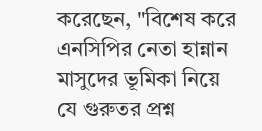করেছেন, "বিশেষ করে এনসিপির নেতা হান্নান মাসুদের ভূমিকা নিয়ে যে গুরুতর প্রশ্ন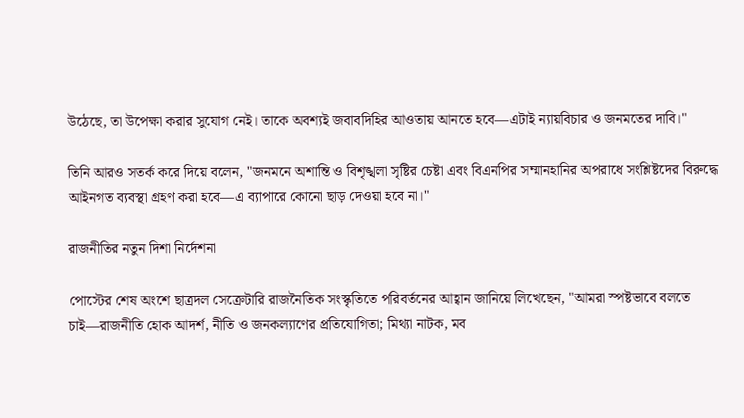উঠেছে, তা উপেক্ষা করার সুযোগ নেই। তাকে অবশ্যই জবাবদিহির আওতায় আনতে হবে—এটাই ন্যায়বিচার ও জনমতের দাবি।"

তিনি আরও সতর্ক করে দিয়ে বলেন, "জনমনে অশান্তি ও বিশৃঙ্খলা সৃষ্টির চেষ্টা এবং বিএনপির সম্মানহানির অপরাধে সংশ্লিষ্টদের বিরুদ্ধে আইনগত ব্যবস্থা গ্রহণ করা হবে—এ ব্যাপারে কোনো ছাড় দেওয়া হবে না।"

রাজনীতির নতুন দিশা নির্দেশনা

পোস্টের শেষ অংশে ছাত্রদল সেক্রেটারি রাজনৈতিক সংস্কৃতিতে পরিবর্তনের আহ্বান জানিয়ে লিখেছেন, "আমরা স্পষ্টভাবে বলতে চাই—রাজনীতি হোক আদর্শ, নীতি ও জনকল্যাণের প্রতিযোগিতা; মিথ্যা নাটক, মব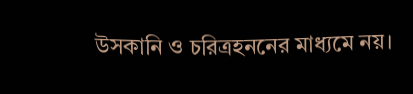উসকানি ও চরিত্রহননের মাধ্যমে নয়।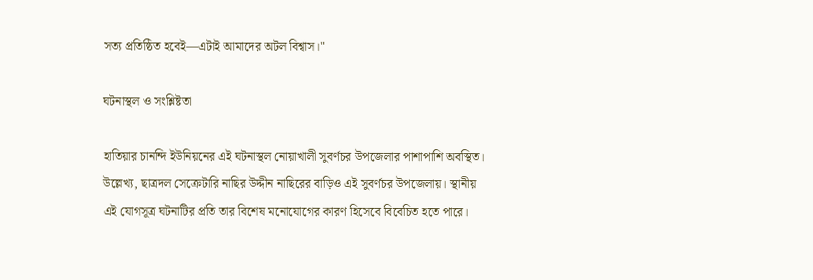সত্য প্রতিষ্ঠিত হবেই—এটাই আমাদের অটল বিশ্বাস।"

ঘটনাস্থল ও সংশ্লিষ্টতা

হাতিয়ার চানন্দি ইউনিয়নের এই ঘটনাস্থল নোয়াখালী সুবর্ণচর উপজেলার পাশাপাশি অবস্থিত। উল্লেখ্য, ছাত্রদল সেক্রেটারি নাছির উদ্দীন নাছিরের বাড়িও এই সুবর্ণচর উপজেলায়। স্থানীয় এই যোগসূত্র ঘটনাটির প্রতি তার বিশেষ মনোযোগের কারণ হিসেবে বিবেচিত হতে পারে।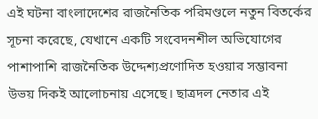এই ঘটনা বাংলাদেশের রাজনৈতিক পরিমণ্ডলে নতুন বিতর্কের সূচনা করেছে, যেখানে একটি সংবেদনশীল অভিযোগের পাশাপাশি রাজনৈতিক উদ্দেশ্যপ্রণোদিত হওয়ার সম্ভাবনা উভয় দিকই আলোচনায় এসেছে। ছাত্রদল নেতার এই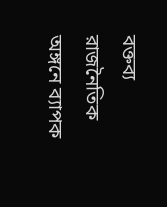বক্তব্য রাজনৈতিক অঙ্গনে ব্যাপক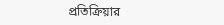প্রতিক্রিয়ার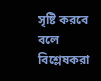সৃষ্টি করবে বলে বিশ্লেষকরা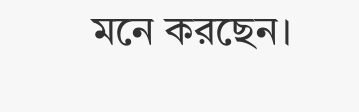মনে করছেন।